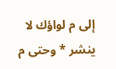إلى م لواؤك لا ينشر * وحتى م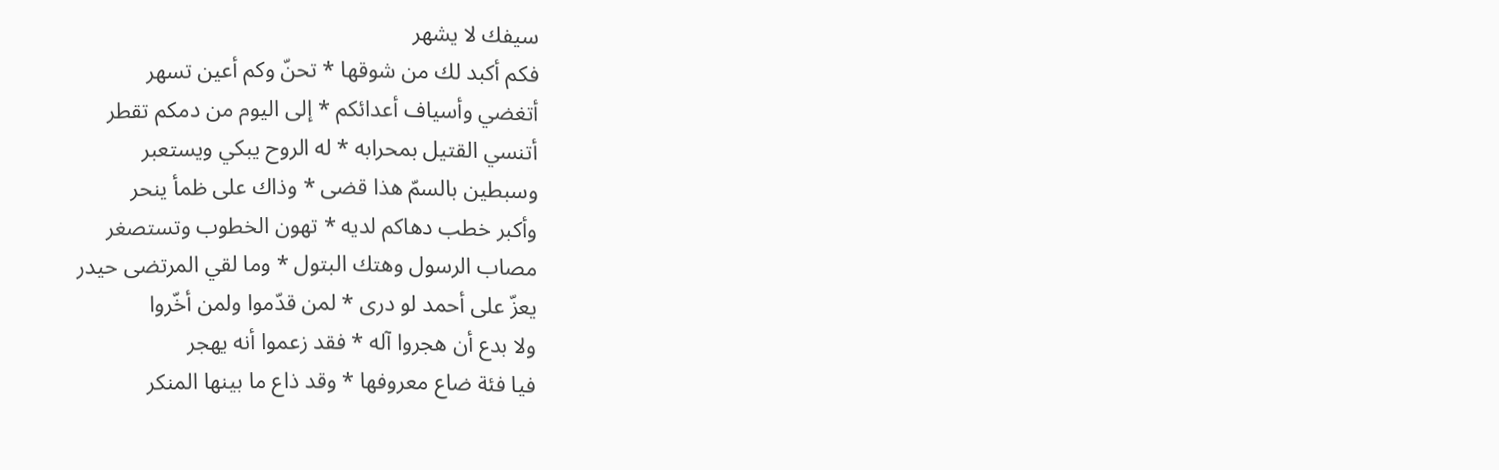سيفك لا يشهر
فكم أكبد لك من شوقها * تحنّ وكم أعين تسهر
أتغضي وأسياف أعدائكم * إلى اليوم من دمكم تقطر
أتنسي القتيل بمحرابه * له الروح يبكي ويستعبر
وسبطين بالسمّ هذا قضى * وذاك على ظمأ ينحر
وأكبر خطب دهاكم لديه * تهون الخطوب وتستصغر
مصاب الرسول وهتك البتول * وما لقي المرتضى حيدر
يعزّ على أحمد لو درى * لمن قدّموا ولمن أخّروا
ولا بدع أن هجروا آله * فقد زعموا أنه يهجر
فيا فئة ضاع معروفها * وقد ذاع ما بينها المنكر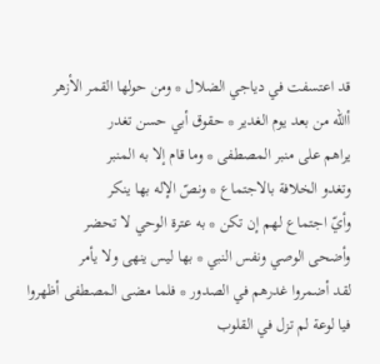قد اعتسفت في دياجي الضلال * ومن حولها القمر الأزهر
أاللّه من بعد يوم الغدير * حقوق أبي حسن تغدر
يراهم على منبر المصطفى * وما قام إلا به المنبر
وتغدو الخلافة بالاجتماع * ونصّ الإله بها ينكر
وأيّ اجتماع لهم إن تكن * به عترة الوحي لا تحضر
وأضحى الوصي ونفس النبي * بها ليس ينهى ولا يأمر
لقد أضمروا غدرهم في الصدور * فلما مضى المصطفى أظهروا
فيا لوعة لم تزل في القلوب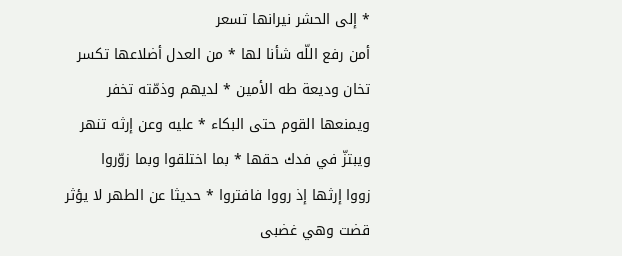* إلى الحشر نيرانها تسعر
أمن رفع اللّه شأنا لها * من العدل أضلاعها تكسر
تخان وديعة طه الأمين * لديهم وذمّته تخفر
ويمنعها القوم حتى البكاء * عليه وعن إرثه تنهر
ويبتزّ في فدك حقها * بما اختلقوا وبما زوّروا
زووا إرثها إذ رووا فافتروا * حديثا عن الطهر لا يؤثر
قضت وهي غضبى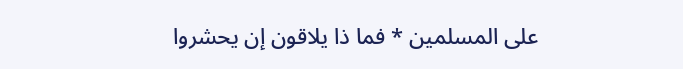على المسلمين * فما ذا يلاقون إن يحشروا